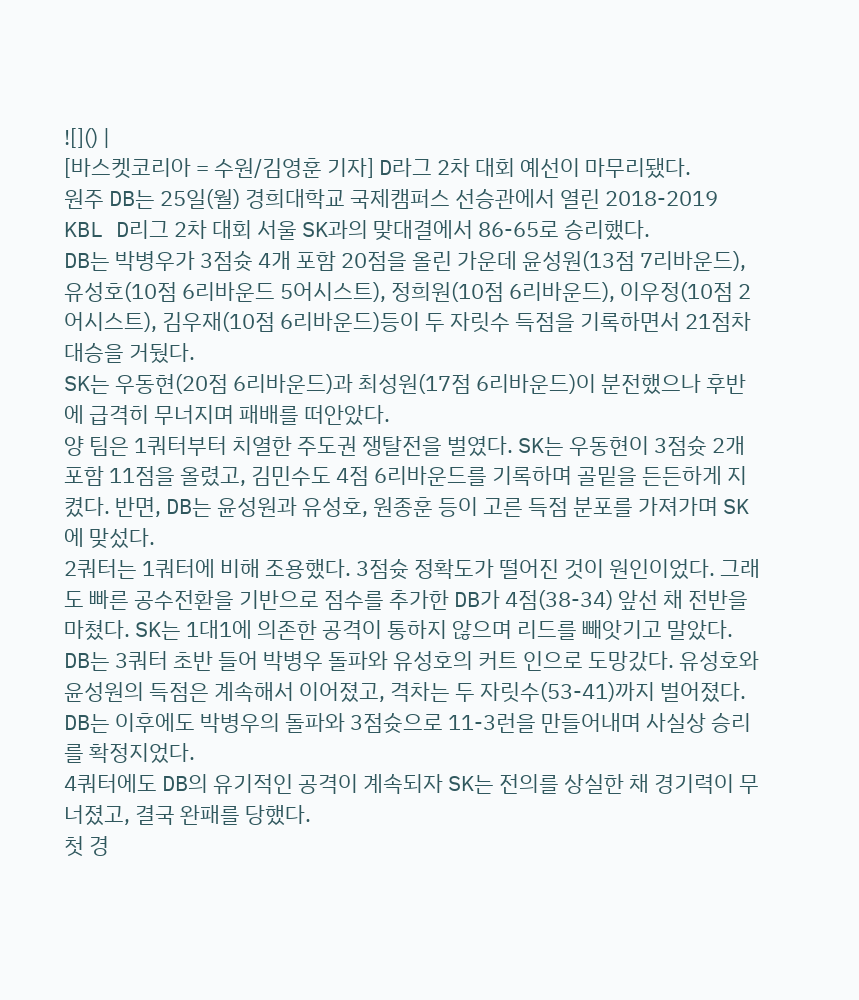![]() |
[바스켓코리아 = 수원/김영훈 기자] D라그 2차 대회 예선이 마무리됐다.
원주 DB는 25일(월) 경희대학교 국제캠퍼스 선승관에서 열린 2018-2019 KBL D리그 2차 대회 서울 SK과의 맞대결에서 86-65로 승리했다.
DB는 박병우가 3점슛 4개 포함 20점을 올린 가운데 윤성원(13점 7리바운드), 유성호(10점 6리바운드 5어시스트), 정희원(10점 6리바운드), 이우정(10점 2어시스트), 김우재(10점 6리바운드)등이 두 자릿수 득점을 기록하면서 21점차 대승을 거뒀다.
SK는 우동현(20점 6리바운드)과 최성원(17점 6리바운드)이 분전했으나 후반에 급격히 무너지며 패배를 떠안았다.
양 팀은 1쿼터부터 치열한 주도권 쟁탈전을 벌였다. SK는 우동현이 3점슛 2개 포함 11점을 올렸고, 김민수도 4점 6리바운드를 기록하며 골밑을 든든하게 지켰다. 반면, DB는 윤성원과 유성호, 원종훈 등이 고른 득점 분포를 가져가며 SK에 맞섰다.
2쿼터는 1쿼터에 비해 조용했다. 3점슛 정확도가 떨어진 것이 원인이었다. 그래도 빠른 공수전환을 기반으로 점수를 추가한 DB가 4점(38-34) 앞선 채 전반을 마쳤다. SK는 1대1에 의존한 공격이 통하지 않으며 리드를 빼앗기고 말았다.
DB는 3쿼터 초반 들어 박병우 돌파와 유성호의 커트 인으로 도망갔다. 유성호와 윤성원의 득점은 계속해서 이어졌고, 격차는 두 자릿수(53-41)까지 벌어졌다. DB는 이후에도 박병우의 돌파와 3점슛으로 11-3런을 만들어내며 사실상 승리를 확정지었다.
4쿼터에도 DB의 유기적인 공격이 계속되자 SK는 전의를 상실한 채 경기력이 무너졌고, 결국 완패를 당했다.
첫 경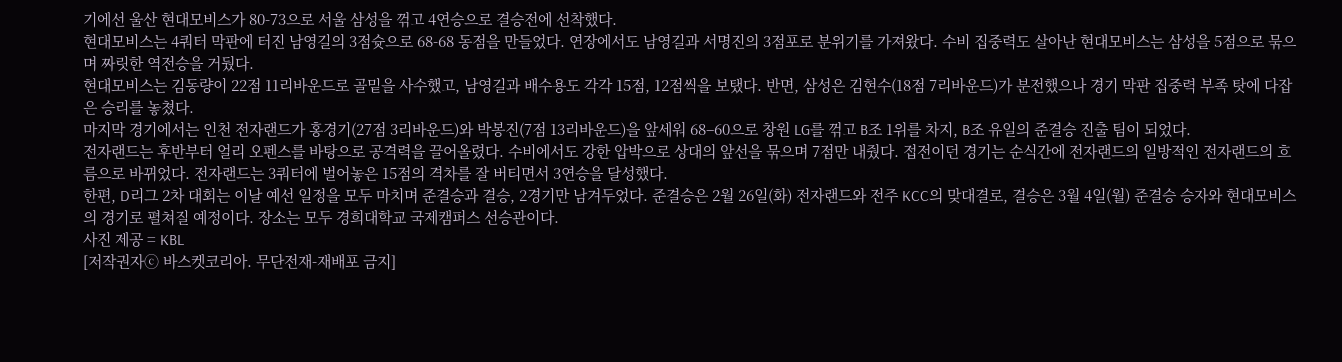기에선 울산 현대모비스가 80-73으로 서울 삼성을 꺾고 4연승으로 결승전에 선착했다.
현대모비스는 4쿼터 막판에 터진 남영길의 3점슛으로 68-68 동점을 만들었다. 연장에서도 남영길과 서명진의 3점포로 분위기를 가져왔다. 수비 집중력도 살아난 현대모비스는 삼성을 5점으로 묶으며 짜릿한 역전승을 거뒀다.
현대모비스는 김동량이 22점 11리바운드로 골밑을 사수했고, 남영길과 배수용도 각각 15점, 12점씩을 보탰다. 반면, 삼성은 김현수(18점 7리바운드)가 분전했으나 경기 막판 집중력 부족 탓에 다잡은 승리를 놓쳤다.
마지막 경기에서는 인천 전자랜드가 홍경기(27점 3리바운드)와 박봉진(7점 13리바운드)을 앞세워 68–60으로 창원 LG를 꺾고 B조 1위를 차지, B조 유일의 준결승 진출 팀이 되었다.
전자랜드는 후반부터 얼리 오펜스를 바탕으로 공격력을 끌어올렸다. 수비에서도 강한 압박으로 상대의 앞선을 묶으며 7점만 내줬다. 접전이던 경기는 순식간에 전자랜드의 일방적인 전자랜드의 흐름으로 바뀌었다. 전자랜드는 3쿼터에 벌어놓은 15점의 격차를 잘 버티면서 3연승을 달성했다.
한편, D리그 2차 대회는 이날 예선 일정을 모두 마치며 준결승과 결승, 2경기만 남겨두었다. 준결승은 2월 26일(화) 전자랜드와 전주 KCC의 맞대결로, 결승은 3월 4일(월) 준결승 승자와 현대모비스의 경기로 펼쳐질 예정이다. 장소는 모두 경희대학교 국제캠퍼스 선승관이다.
사진 제공 = KBL
[저작권자ⓒ 바스켓코리아. 무단전재-재배포 금지]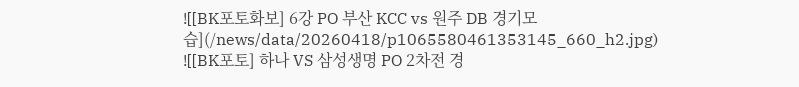![[BK포토화보] 6강 PO 부산 KCC vs 원주 DB 경기모습](/news/data/20260418/p1065580461353145_660_h2.jpg)
![[BK포토] 하나 VS 삼성생명 PO 2차전 경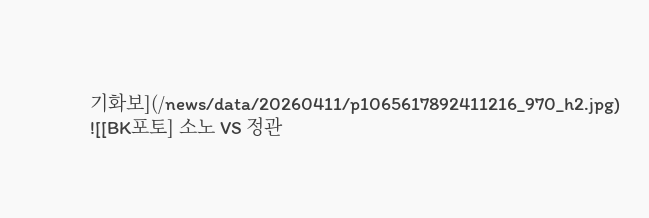기화보](/news/data/20260411/p1065617892411216_970_h2.jpg)
![[BK포토] 소노 VS 정관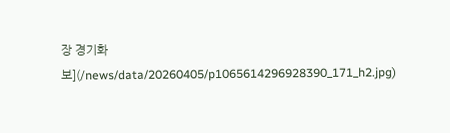장 경기화보](/news/data/20260405/p1065614296928390_171_h2.jpg)